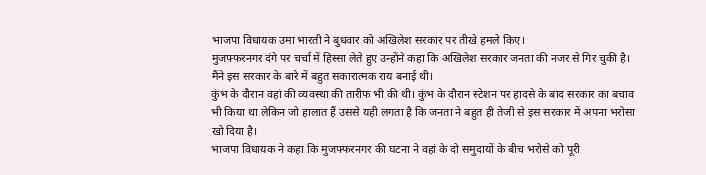भाजपा विधायक उमा भारती ने बुधवार को अखिलेश सरकार पर तीखे हमले किए।
मुजफ्फरनगर दंगे पर चर्चा में हिस्सा लेते हुए उन्होंने कहा कि अखिलेश सरकार जनता की नजर से गिर चुकी है। मैंने इस सरकार के बारे में बहुत सकारात्मक राय बनाई थी।
कुंभ के दौरान वहां की व्यवस्था की तारीफ भी की थी। कुंभ के दौरान स्टेशन पर हादसे के बाद सरकार का बचाव भी किया था लेकिन जो हालात हैं उससे यही लगता है कि जनता ने बहुत ही तेजी से इस सरकार में अपना भरोसा खो दिया है।
भाजपा विधायक ने कहा कि मुजफ्फरनगर की घटना ने वहां के दो समुदायों के बीच भरोसे को पूरी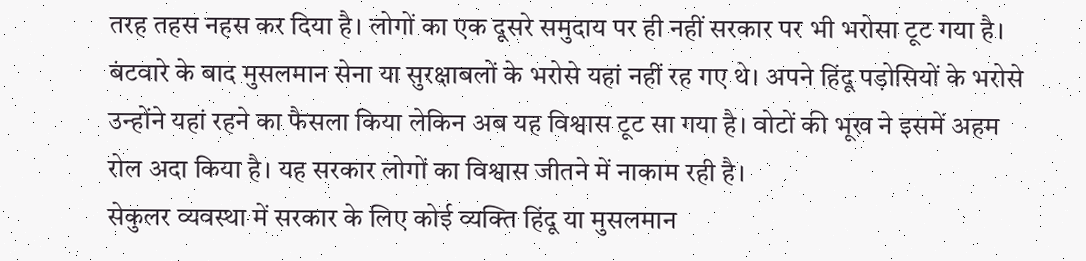तरह तहस नहस कर दिया है। लोगों का एक दूसरे समुदाय पर ही नहीं सरकार पर भी भरोसा टूट गया है।
बंटवारे के बाद मुसलमान सेना या सुरक्षाबलों के भरोसे यहां नहीं रह गए थे। अपने हिंदू पड़ोसियों के भरोसे उन्होंने यहां रहने का फैसला किया लेकिन अब यह विश्वास टूट सा गया है। वोटों की भूख ने इसमें अहम रोल अदा किया है। यह सरकार लोगों का विश्वास जीतने में नाकाम रही है।
सेकुलर व्यवस्था में सरकार के लिए कोई व्यक्ति हिंदू या मुसलमान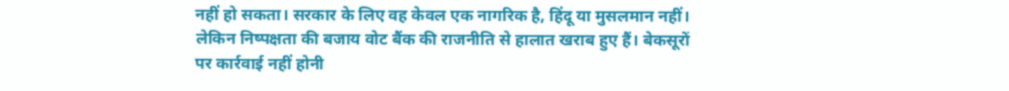नहीं हो सकता। सरकार के लिए वह केवल एक नागरिक है, हिंदू या मुसलमान नहीं।
लेकिन निष्पक्षता की बजाय वोट बैंक की राजनीति से हालात खराब हुए हैं। बेकसूरों पर कार्रवाई नहीं होनी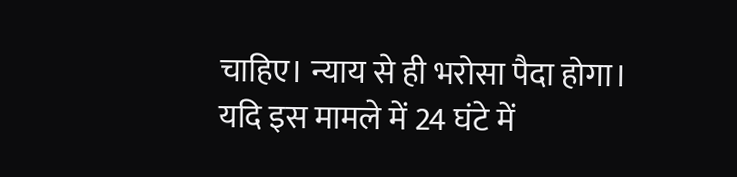चाहिए। न्याय से ही भरोसा पैदा होगा। यदि इस मामले में 24 घंटे में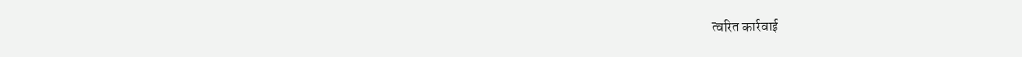त्वरित कार्रवाई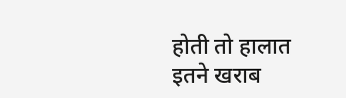होती तो हालात इतने खराब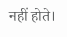नहीं होते।